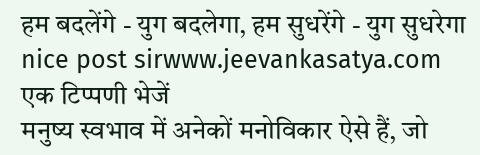हम बदलेंगे - युग बदलेगा, हम सुधरेंगे - युग सुधरेगा
nice post sirwww.jeevankasatya.com
एक टिप्पणी भेजें
मनुष्य स्वभाव में अनेकों मनोविकार ऐसे हैं, जो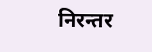निरन्तर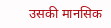उसकी मानसिक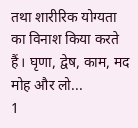तथा शारीरिक योग्यता का विनाश किया करते हैं। घृणा, द्वेष, काम, मद मोह और लो...
1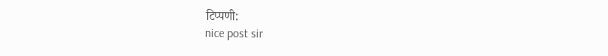टिप्पणी:
nice post sir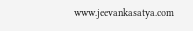www.jeevankasatya.com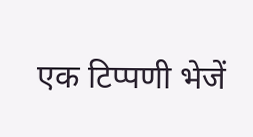एक टिप्पणी भेजें